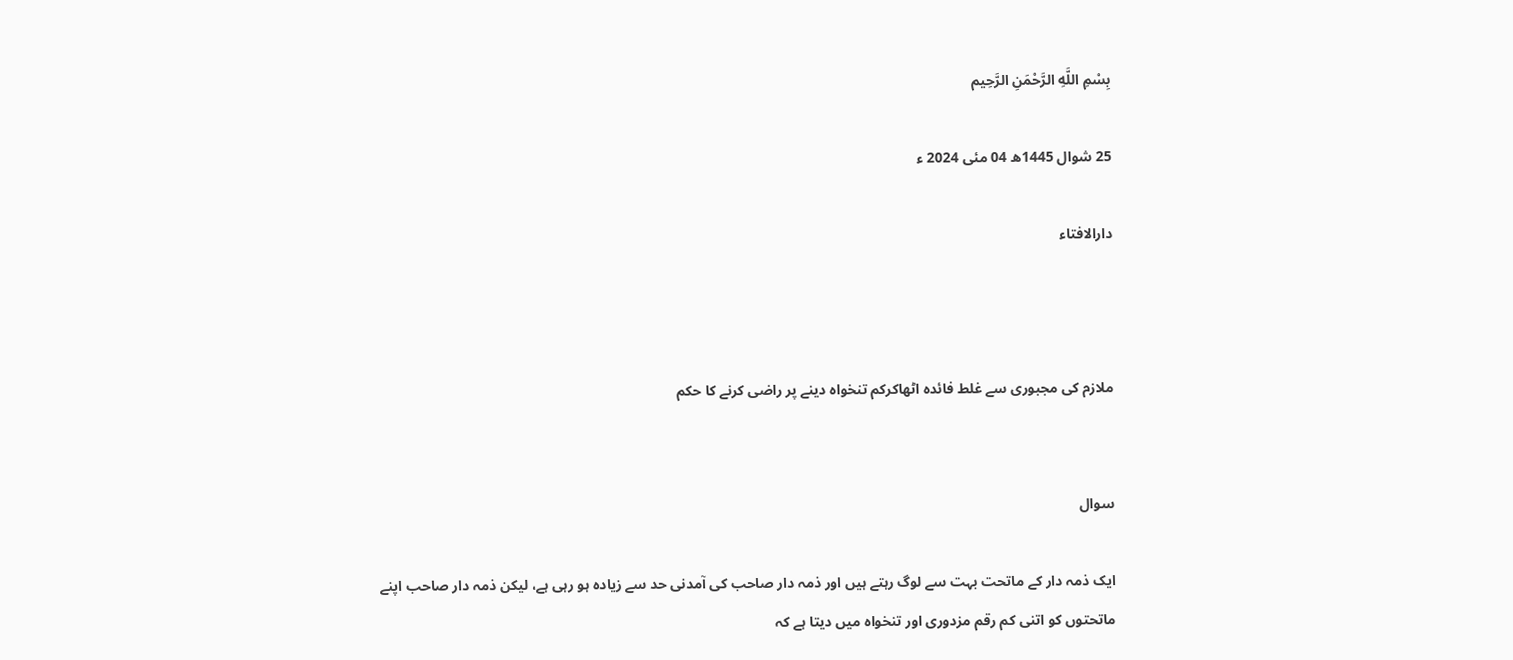بِسْمِ اللَّهِ الرَّحْمَنِ الرَّحِيم

25 شوال 1445ھ 04 مئی 2024 ء

دارالافتاء



ملازم کی مجبوری سے غلط فائدہ اٹھاکرکم تنخواہ دینے پر راضی کرنے کا حکم


سوال

ایک ذمہ دار کے ماتحت بہت سے لوگ رہتے ہیں اور ذمہ دار صاحب کی آمدنی حد سے زیادہ ہو رہی ہے، لیکن ذمہ دار صاحب اپنے ماتحتوں کو اتنی کم رقم مزدوری اور تنخواہ میں دیتا ہے کہ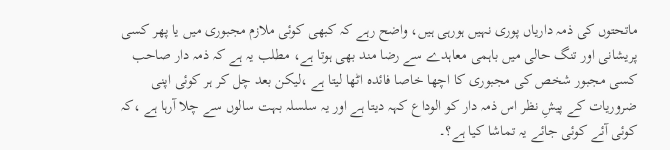ماتحتوں کی ذمہ داریاں پوری نہیں ہورہی ہیں، واضح رہے کہ کبھی کوئی ملازم مجبوری میں یا پھر کسی پریشانی اور تنگ حالی میں باہمی معاہدے سے رضا مند بھی ہوتا ہے، مطلب یہ ہے کہ ذمہ دار صاحب کسی مجبور شخص کی مجبوری کا اچھا خاصا فائدہ اٹھا لیتا ہے ،لیکن بعد چل کر ہر کوئی اپنی ضروریات کے پیشِ نظر اس ذمہ دار کو الوداع کہہ دیتا ہے اور یہ سلسلہ بہت سالوں سے چلا آرہا ہے ،کہ کوئی آئے کوئی جائے یہ تماشا کیا ہے؟۔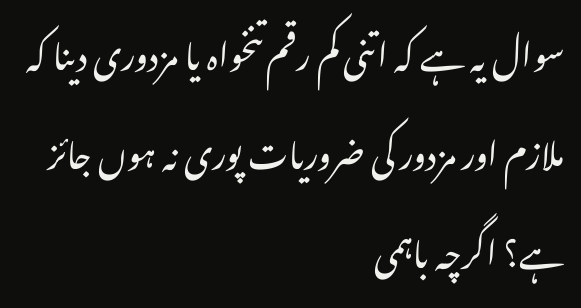سوال یہ ہے کہ اتنی کم رقم تنخواہ یا مزدوری دینا کہ ملازم اور مزدور کی ضروریات پوری نہ ہوں جائز ہے؟ اگرچہ باہمی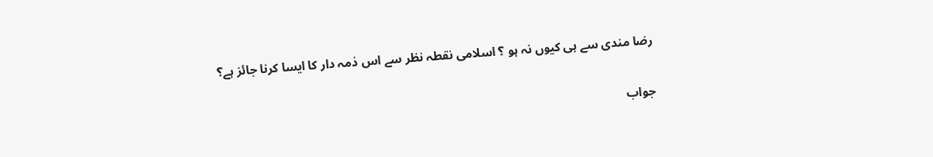رضا مندی سے ہی کیوں نہ ہو ؟ اسلامی نقطہ نظر سے اس ذمہ دار کا ایسا کرنا جائز ہے؟

جواب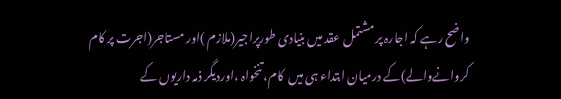واضح رہے کہ اجارہ پر مشتمل عقد میں بنیادی طورپراجیر(ملازم )اور مستاجر(اجرت پر کام کروانےوالے)کے درمیان ابتداء ہی میں  کام، تنخواہ ،اوردیگر ذمہ داریوں کے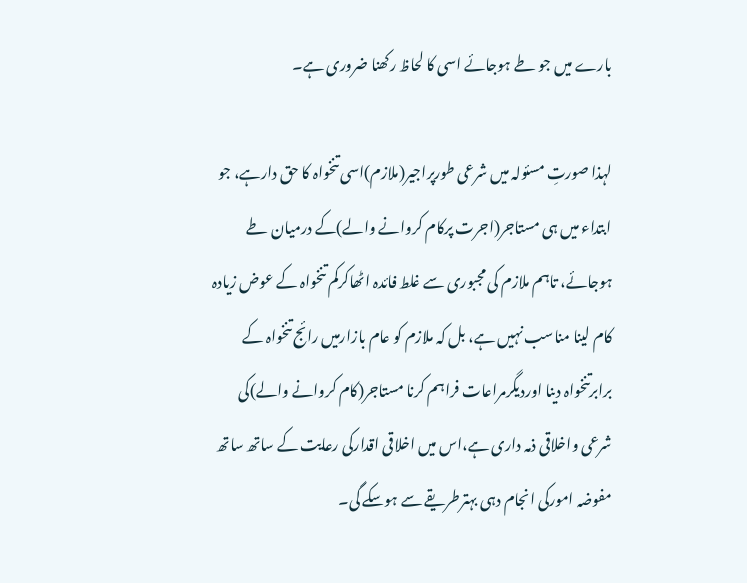بارے میں جو طے ہوجائے اسی کا لحاظ رکھنا ضروری ہے۔

لہذا صورتِ مسئولہ میں شرعی طورپراجیر(ملازم)اسی تنخواہ کا حق دارہے، جو ابتداء میں ہی مستاجر(اجرت پرکام کروانے والے)کے درمیان طے ہوجائے، تاہم ملازم کی مجبوری سے غلط فائدہ اٹھاکرکم تنخواہ کے عوض زیادہ کام لینا مناسب نہیں ہے، بل کہ ملازم کو عام بازارمیں رائج تنخواہ کے برابرتنخواہ دینا اوردیگرمراعات فراہم کرنا مستاجر(کام کروانے والے)کی شرعی واخلاقی ذمہ داری ہے،اس میں اخلاقی اقدارکی رعایت کے ساتھ ساتھ مفوضہ امورکی انجام دہی بہترطریقے سے ہوسکے گی۔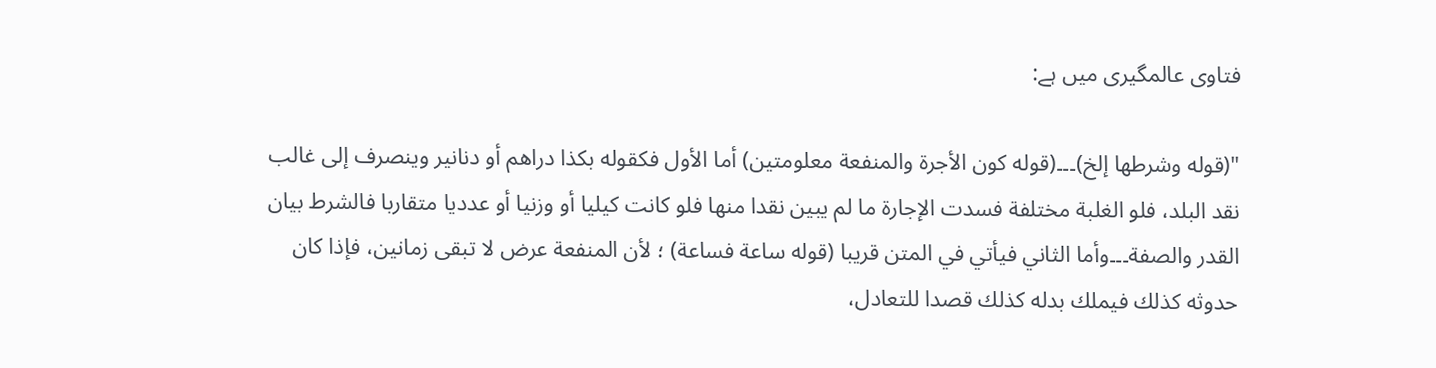فتاوی عالمگیری میں ہے:

"(قوله وشرطها إلخ)۔۔۔(قوله كون الأجرة والمنفعة معلومتين) أما الأول فكقوله بكذا دراهم أو دنانير وينصرف إلى غالب نقد البلد، فلو الغلبة مختلفة فسدت الإجارة ما لم يبين نقدا منها فلو كانت كيليا أو وزنيا أو عدديا متقاربا فالشرط بيان القدر والصفة۔۔۔وأما الثاني فيأتي في المتن قريبا (قوله ساعة فساعة) ؛ لأن المنفعة عرض لا تبقى زمانين، فإذا كان حدوثه كذلك فيملك بدله كذلك قصدا للتعادل،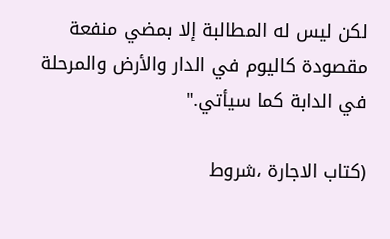لكن ليس له المطالبة إلا بمضي منفعة مقصودة كاليوم في الدار والأرض والمرحلة في الدابة كما سيأتي."

(کتاب الاجارۃ ،شروط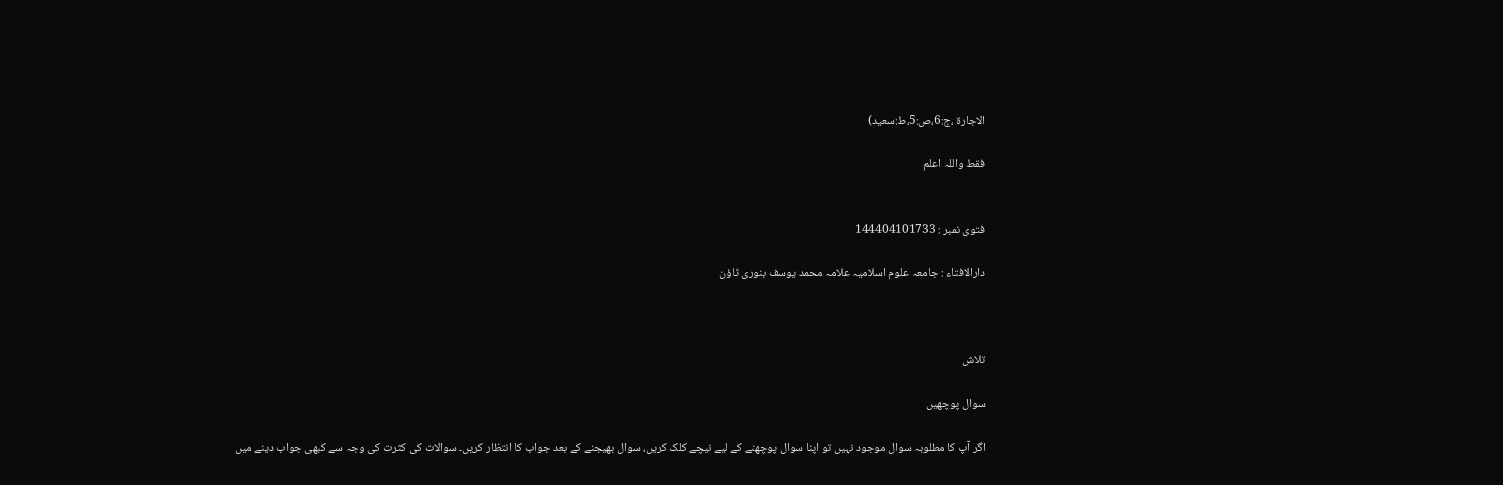الاجارۃ ،ج:6،ص:5،ط:سعید)

فقط واللہ اعلم


فتوی نمبر : 144404101733

دارالافتاء : جامعہ علوم اسلامیہ علامہ محمد یوسف بنوری ٹاؤن



تلاش

سوال پوچھیں

اگر آپ کا مطلوبہ سوال موجود نہیں تو اپنا سوال پوچھنے کے لیے نیچے کلک کریں، سوال بھیجنے کے بعد جواب کا انتظار کریں۔ سوالات کی کثرت کی وجہ سے کبھی جواب دینے میں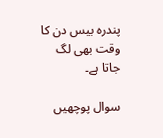پندرہ بیس دن کا وقت بھی لگ جاتا ہے۔

سوال پوچھیں